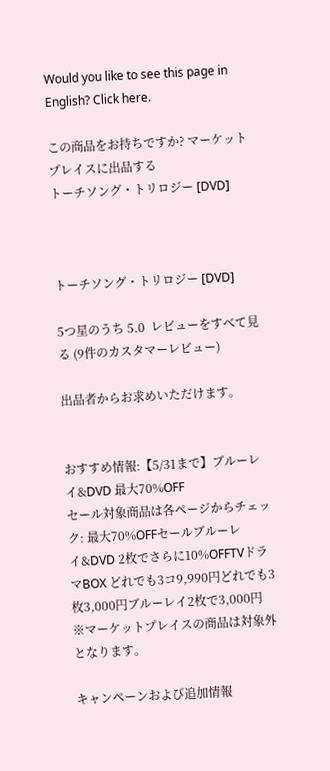Would you like to see this page in English? Click here.

この商品をお持ちですか? マーケットプレイスに出品する
トーチソング・トリロジー [DVD]



トーチソング・トリロジー [DVD]

5つ星のうち 5.0  レビューをすべて見る (9件のカスタマーレビュー)

出品者からお求めいただけます。


おすすめ情報:【5/31まで】ブルーレイ&DVD 最大70%OFF
セール対象商品は各ページからチェック: 最大70%OFFセールブルーレイ&DVD 2枚でさらに10%OFFTVドラマBOX どれでも3コ9,990円どれでも3枚3,000円ブルーレイ2枚で3,000円 ※マーケットプレイスの商品は対象外となります。

キャンペーンおよび追加情報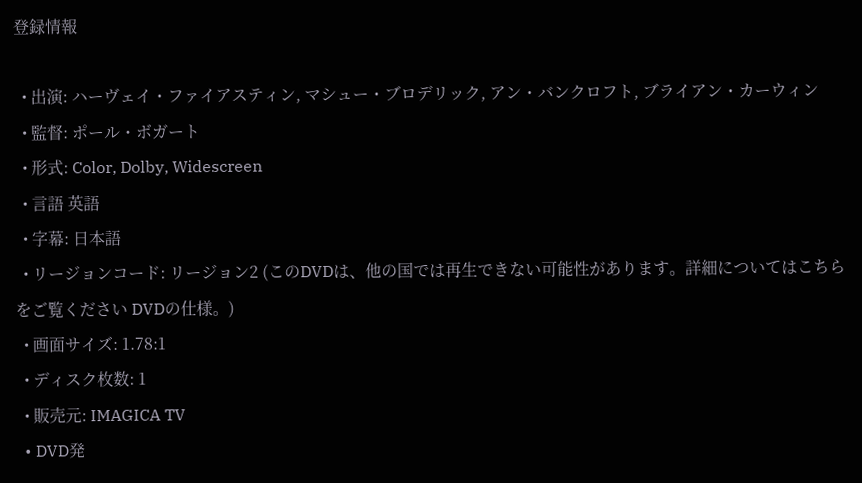登録情報

  • 出演: ハーヴェイ・ファイアスティン, マシュー・ブロデリック, アン・バンクロフト, ブライアン・カーウィン
  • 監督: ポール・ボガート
  • 形式: Color, Dolby, Widescreen
  • 言語 英語
  • 字幕: 日本語
  • リージョンコード: リージョン2 (このDVDは、他の国では再生できない可能性があります。詳細についてはこちらをご覧ください DVDの仕様。)
  • 画面サイズ: 1.78:1
  • ディスク枚数: 1
  • 販売元: IMAGICA TV
  • DVD発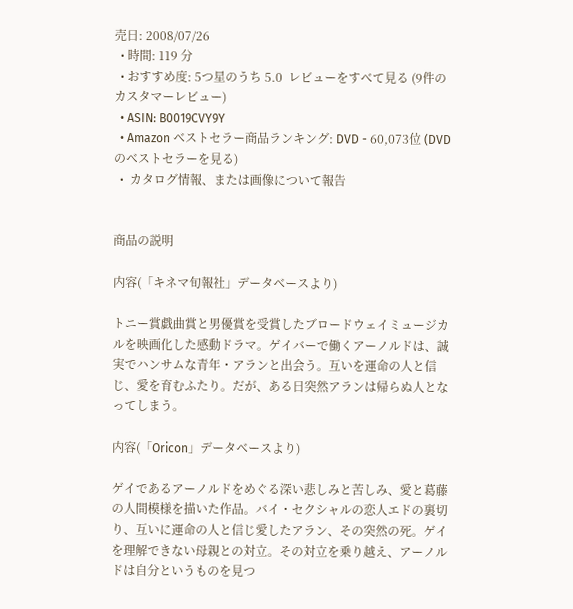売日: 2008/07/26
  • 時間: 119 分
  • おすすめ度: 5つ星のうち 5.0  レビューをすべて見る (9件のカスタマーレビュー)
  • ASIN: B0019CVY9Y
  • Amazon ベストセラー商品ランキング: DVD - 60,073位 (DVDのベストセラーを見る)
  •  カタログ情報、または画像について報告


商品の説明

内容(「キネマ旬報社」データベースより)

トニー賞戯曲賞と男優賞を受賞したブロードウェイミュージカルを映画化した感動ドラマ。ゲイバーで働くアーノルドは、誠実でハンサムな青年・アランと出会う。互いを運命の人と信じ、愛を育むふたり。だが、ある日突然アランは帰らぬ人となってしまう。

内容(「Oricon」データベースより)

ゲイであるアーノルドをめぐる深い悲しみと苦しみ、愛と葛藤の人間模様を描いた作品。バイ・セクシャルの恋人エドの裏切り、互いに運命の人と信じ愛したアラン、その突然の死。ゲイを理解できない母親との対立。その対立を乗り越え、アーノルドは自分というものを見つ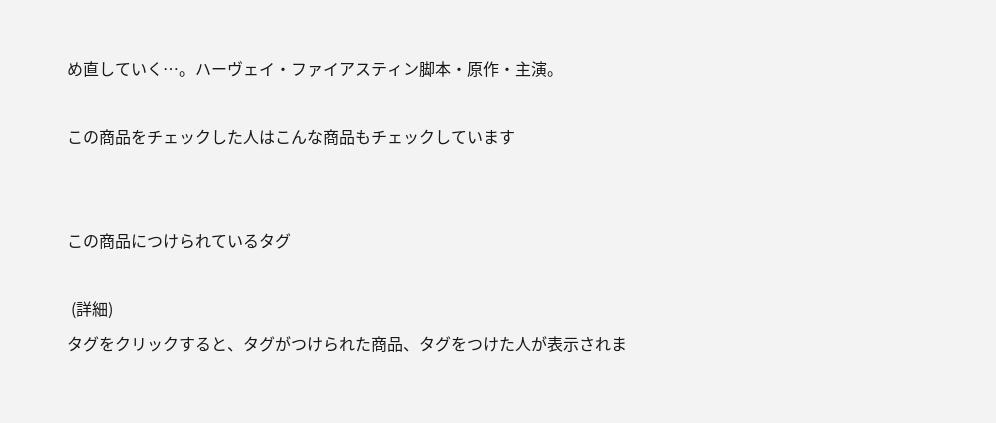め直していく…。ハーヴェイ・ファイアスティン脚本・原作・主演。

この商品をチェックした人はこんな商品もチェックしています


この商品につけられているタグ

 (詳細)
タグをクリックすると、タグがつけられた商品、タグをつけた人が表示されま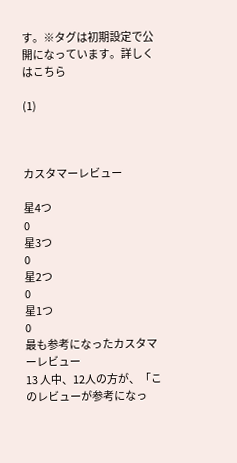す。※タグは初期設定で公開になっています。詳しくはこちら

(1)



カスタマーレビュー

星4つ
0
星3つ
0
星2つ
0
星1つ
0
最も参考になったカスタマーレビュー
13 人中、12人の方が、「このレビューが参考になっ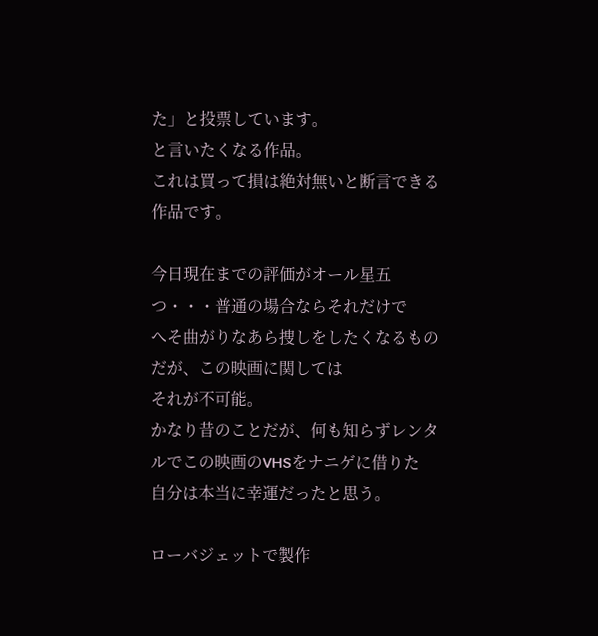た」と投票しています。
と言いたくなる作品。
これは買って損は絶対無いと断言できる作品です。

今日現在までの評価がオール星五つ・・・普通の場合ならそれだけで
へそ曲がりなあら捜しをしたくなるものだが、この映画に関しては
それが不可能。
かなり昔のことだが、何も知らずレンタルでこの映画のVHSをナニゲに借りた
自分は本当に幸運だったと思う。

ローバジェットで製作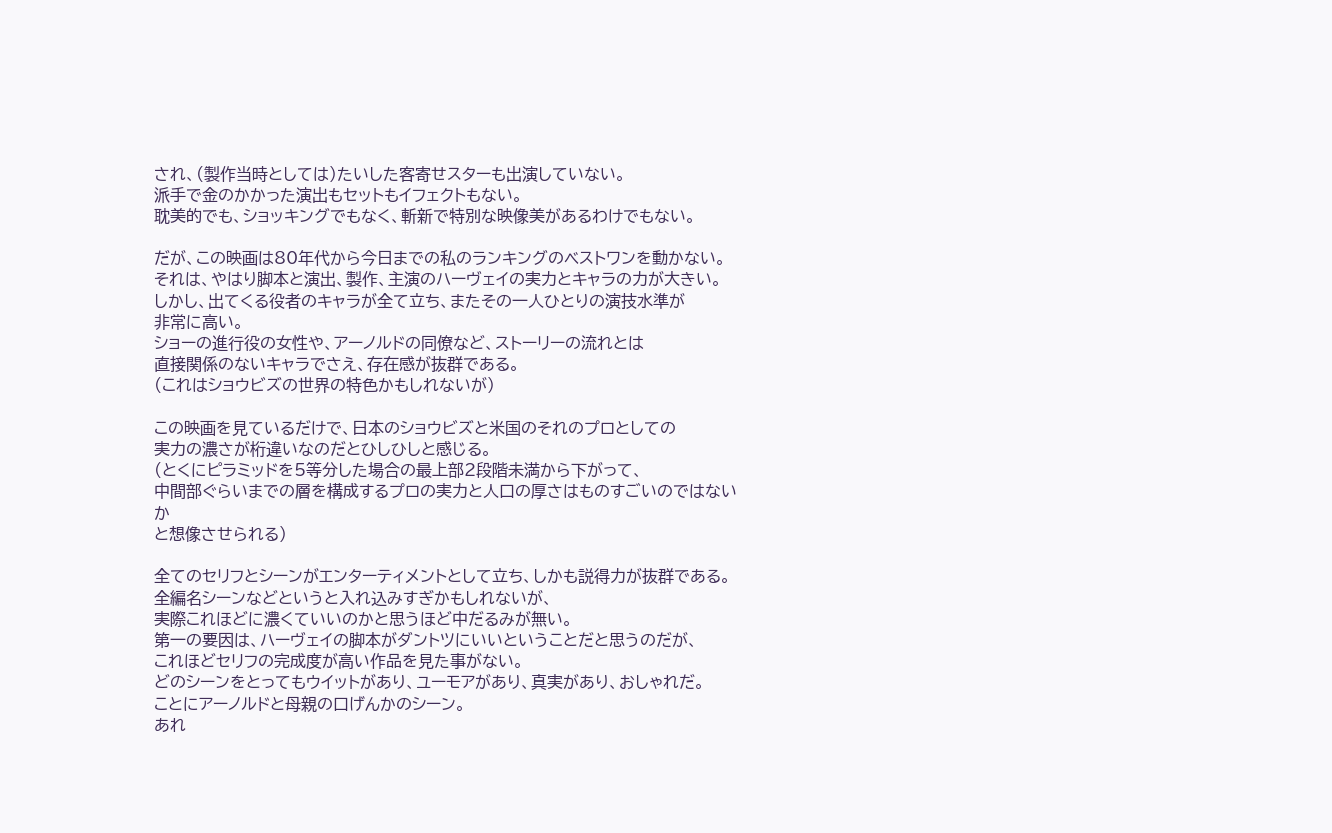され、(製作当時としては)たいした客寄せスターも出演していない。
派手で金のかかった演出もセットもイフェクトもない。
耽美的でも、ショッキングでもなく、斬新で特別な映像美があるわけでもない。

だが、この映画は80年代から今日までの私のランキングのベストワンを動かない。
それは、やはり脚本と演出、製作、主演のハーヴェイの実力とキャラの力が大きい。
しかし、出てくる役者のキャラが全て立ち、またその一人ひとりの演技水準が
非常に高い。
ショーの進行役の女性や、アーノルドの同僚など、ストーリーの流れとは
直接関係のないキャラでさえ、存在感が抜群である。
(これはショウビズの世界の特色かもしれないが)

この映画を見ているだけで、日本のショウビズと米国のそれのプロとしての
実力の濃さが桁違いなのだとひしひしと感じる。
(とくにピラミッドを5等分した場合の最上部2段階未満から下がって、
中間部ぐらいまでの層を構成するプロの実力と人口の厚さはものすごいのではないか
と想像させられる)

全てのセリフとシーンがエンターティメントとして立ち、しかも説得力が抜群である。
全編名シーンなどというと入れ込みすぎかもしれないが、
実際これほどに濃くていいのかと思うほど中だるみが無い。
第一の要因は、ハーヴェイの脚本がダントツにいいということだと思うのだが、
これほどセリフの完成度が高い作品を見た事がない。
どのシーンをとってもウイットがあり、ユーモアがあり、真実があり、おしゃれだ。
ことにアーノルドと母親の口げんかのシーン。
あれ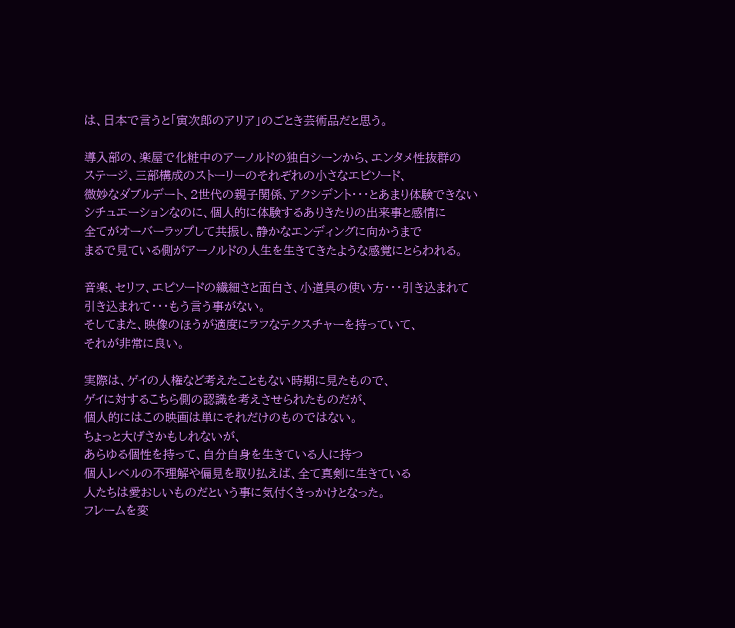は、日本で言うと「寅次郎のアリア」のごとき芸術品だと思う。

導入部の、楽屋で化粧中のアーノルドの独白シーンから、エンタメ性抜群の
ステージ、三部構成のストーリーのそれぞれの小さなエピソード、
微妙なダブルデート、2世代の親子関係、アクシデント・・・とあまり体験できない
シチュエーションなのに、個人的に体験するありきたりの出来事と感情に
全てがオーバーラップして共振し、静かなエンディングに向かうまで
まるで見ている側がアーノルドの人生を生きてきたような感覚にとらわれる。

音楽、セリフ、エピソードの繊細さと面白さ、小道具の使い方・・・引き込まれて
引き込まれて・・・もう言う事がない。
そしてまた、映像のほうが適度にラフなテクスチャーを持っていて、
それが非常に良い。

実際は、ゲイの人権など考えたこともない時期に見たもので、
ゲイに対するこちら側の認識を考えさせられたものだが、
個人的にはこの映画は単にそれだけのものではない。
ちょっと大げさかもしれないが、
あらゆる個性を持って、自分自身を生きている人に持つ
個人レベルの不理解や偏見を取り払えば、全て真剣に生きている
人たちは愛おしいものだという事に気付くきっかけとなった。
フレームを変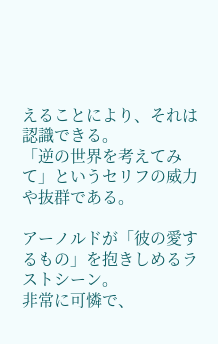えることにより、それは認識できる。
「逆の世界を考えてみて」というセリフの威力や抜群である。

アーノルドが「彼の愛するもの」を抱きしめるラストシーン。
非常に可憐で、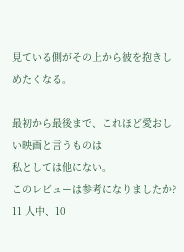見ている側がその上から彼を抱きしめたくなる。

最初から最後まで、これほど愛おしい映画と言うものは
私としては他にない。
このレビューは参考になりましたか?
11 人中、10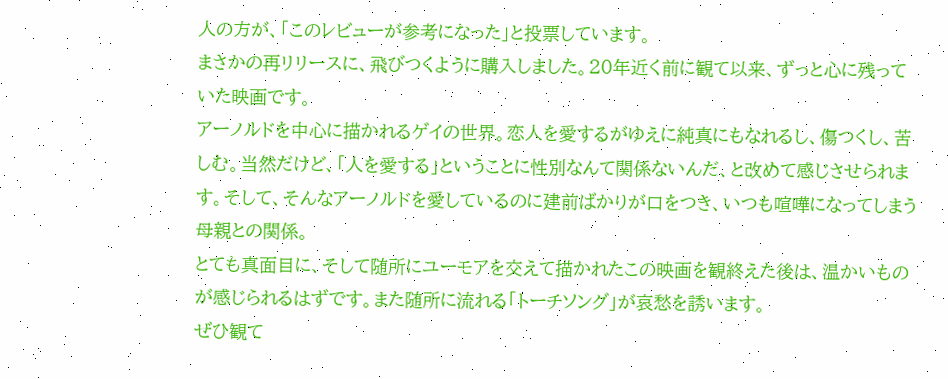人の方が、「このレビューが参考になった」と投票しています。
まさかの再リリースに、飛びつくように購入しました。20年近く前に観て以来、ずっと心に残っていた映画です。
アーノルドを中心に描かれるゲイの世界。恋人を愛するがゆえに純真にもなれるし、傷つくし、苦しむ。当然だけど、「人を愛する」ということに性別なんて関係ないんだ、と改めて感じさせられます。そして、そんなアーノルドを愛しているのに建前ばかりが口をつき、いつも喧嘩になってしまう母親との関係。
とても真面目に、そして随所にユーモアを交えて描かれたこの映画を観終えた後は、温かいものが感じられるはずです。また随所に流れる「トーチソング」が哀愁を誘います。
ぜひ観て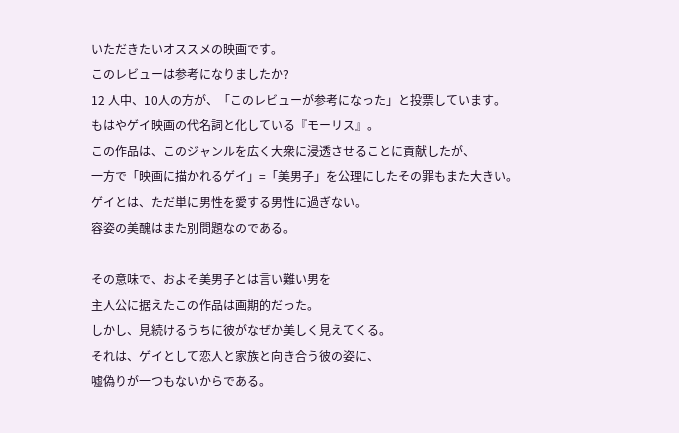いただきたいオススメの映画です。
このレビューは参考になりましたか?
12 人中、10人の方が、「このレビューが参考になった」と投票しています。
もはやゲイ映画の代名詞と化している『モーリス』。
この作品は、このジャンルを広く大衆に浸透させることに貢献したが、
一方で「映画に描かれるゲイ」=「美男子」を公理にしたその罪もまた大きい。
ゲイとは、ただ単に男性を愛する男性に過ぎない。
容姿の美醜はまた別問題なのである。

その意味で、およそ美男子とは言い難い男を
主人公に据えたこの作品は画期的だった。
しかし、見続けるうちに彼がなぜか美しく見えてくる。
それは、ゲイとして恋人と家族と向き合う彼の姿に、
嘘偽りが一つもないからである。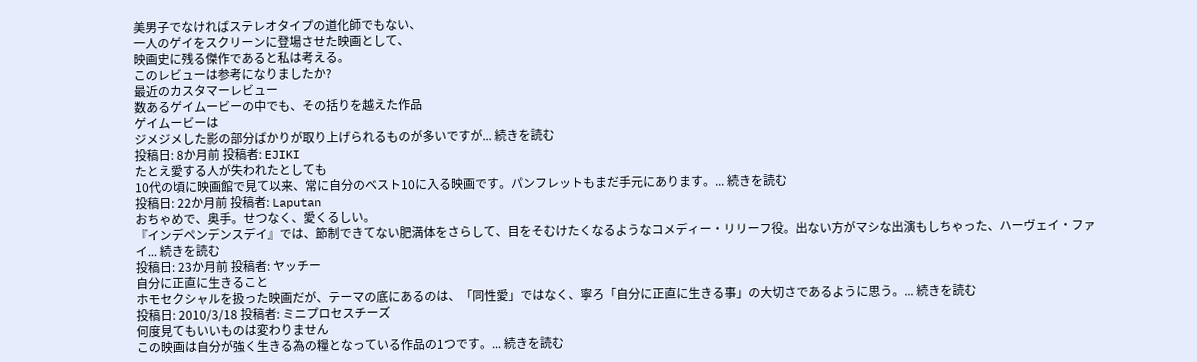美男子でなければステレオタイプの道化師でもない、
一人のゲイをスクリーンに登場させた映画として、
映画史に残る傑作であると私は考える。
このレビューは参考になりましたか?
最近のカスタマーレビュー
数あるゲイムービーの中でも、その括りを越えた作品
ゲイムービーは
ジメジメした影の部分ばかりが取り上げられるものが多いですが... 続きを読む
投稿日: 8か月前 投稿者: EJIKI
たとえ愛する人が失われたとしても
10代の頃に映画館で見て以来、常に自分のベスト10に入る映画です。パンフレットもまだ手元にあります。... 続きを読む
投稿日: 22か月前 投稿者: Laputan
おちゃめで、奥手。せつなく、愛くるしい。
『インデペンデンスデイ』では、節制できてない肥満体をさらして、目をそむけたくなるようなコメディー・リリーフ役。出ない方がマシな出演もしちゃった、ハーヴェイ・ファイ... 続きを読む
投稿日: 23か月前 投稿者: ヤッチー
自分に正直に生きること
ホモセクシャルを扱った映画だが、テーマの底にあるのは、「同性愛」ではなく、寧ろ「自分に正直に生きる事」の大切さであるように思う。... 続きを読む
投稿日: 2010/3/18 投稿者: ミニプロセスチーズ
何度見てもいいものは変わりません
この映画は自分が強く生きる為の糧となっている作品の1つです。... 続きを読む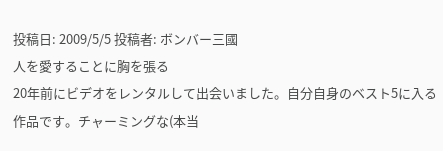投稿日: 2009/5/5 投稿者: ボンバー三國
人を愛することに胸を張る
20年前にビデオをレンタルして出会いました。自分自身のベスト5に入る作品です。チャーミングな(本当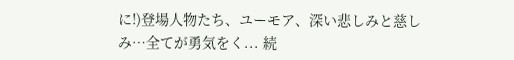に!)登場人物たち、ユーモア、深い悲しみと慈しみ…全てが勇気をく... 続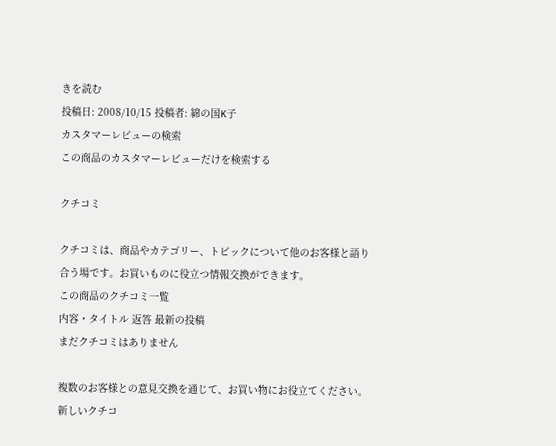きを読む
投稿日: 2008/10/15 投稿者: 綿の国K子
カスタマーレビューの検索
この商品のカスタマーレビューだけを検索する

クチコミ

クチコミは、商品やカテゴリー、トピックについて他のお客様と語り合う場です。お買いものに役立つ情報交換ができます。
この商品のクチコミ一覧
内容・タイトル 返答 最新の投稿
まだクチコミはありません

複数のお客様との意見交換を通じて、お買い物にお役立てください。
新しいクチコ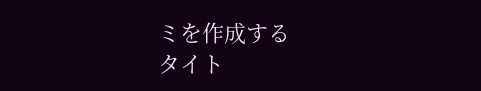ミを作成する
タイト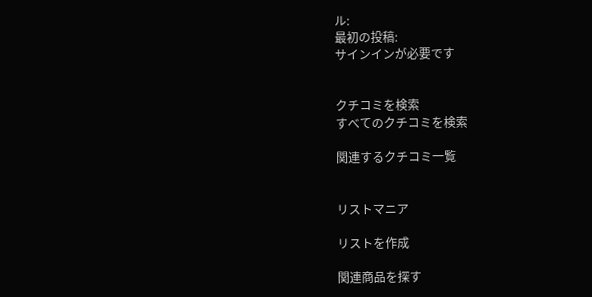ル:
最初の投稿:
サインインが必要です


クチコミを検索
すべてのクチコミを検索

関連するクチコミ一覧


リストマニア

リストを作成

関連商品を探す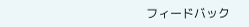フィードバック